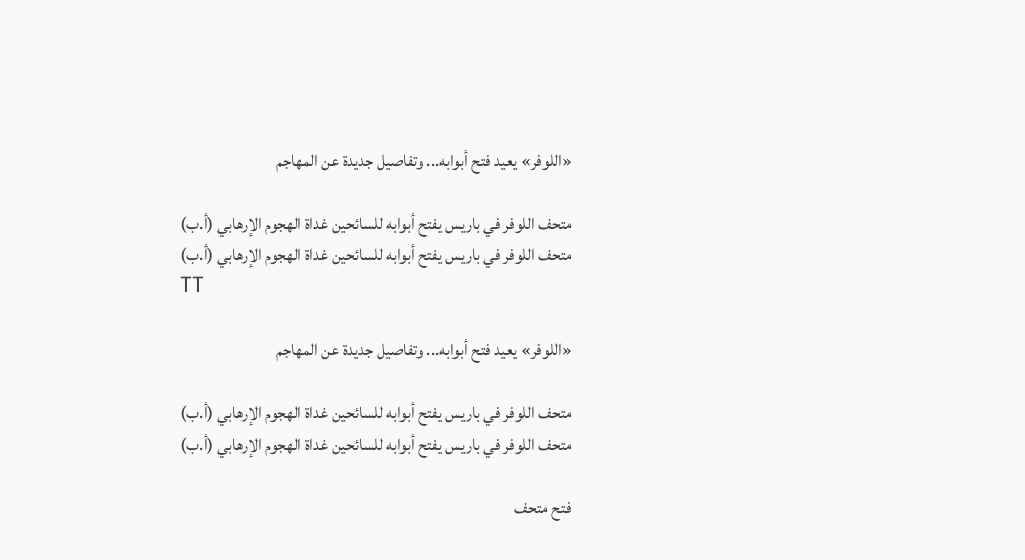«اللوفر» يعيد فتح أبوابه... وتفاصيل جديدة عن المهاجم

متحف اللوفر في باريس يفتح أبوابه للسائحين غداة الهجوم الإرهابي (أ.ب)
متحف اللوفر في باريس يفتح أبوابه للسائحين غداة الهجوم الإرهابي (أ.ب)
TT

«اللوفر» يعيد فتح أبوابه... وتفاصيل جديدة عن المهاجم

متحف اللوفر في باريس يفتح أبوابه للسائحين غداة الهجوم الإرهابي (أ.ب)
متحف اللوفر في باريس يفتح أبوابه للسائحين غداة الهجوم الإرهابي (أ.ب)

فتح متحف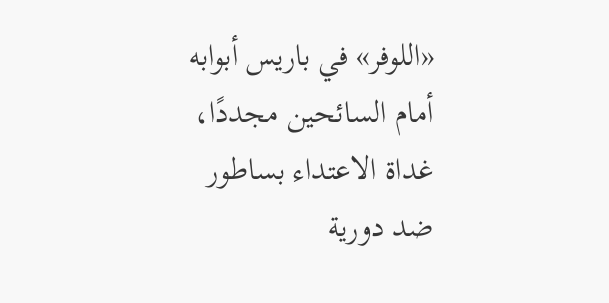«اللوفر» في باريس أبوابه أمام السائحين مجددًا، غداة الاعتداء بساطور ضد دورية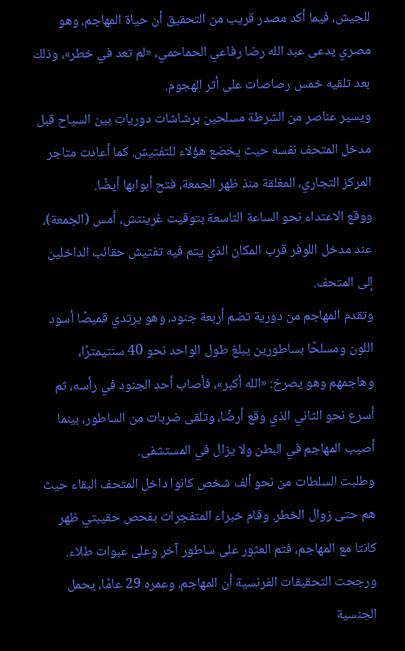للجيش، فيما أكد مصدر قريب من التحقيق أن حياة المهاجم، وهو مصري يدعى عبد الله رضا رفاعي الحماحمي، «لم تعد في خطر»، وذلك بعد تلقيه خمس رصاصات على أثر الهجوم.
ويسير عناصر من الشرطة مسلحين برشاشات دوريات بين السياح قبل مدخل المتحف نفسه حيث يخضع هؤلاء للتفتيش. كما أعادت متاجر المركز التجاري، المغلقة منذ ظهر الجمعة، فتح أبوابها أيضًا.
ووقع الاعتداء نحو الساعة التاسعة بتوقيت غرينتش، أمس (الجمعة)، عند مدخل اللوفر قرب المكان الذي يتم فيه تفتيش حقائب الداخلين إلى المتحف.
وتقدم المهاجم من دورية تضم أربعة جنود، وهو يرتدي قميصًا أسود اللون ومسلحًا بساطورين يبلغ طول الواحد نحو 40 سنتيمترًا، وهاجمهم وهو يصرخ: «الله أكبر»، فأصاب أحد الجنود في رأسه، ثم أسرع نحو الثاني الذي وقع أرضًا، وتلقى ضربات من الساطور، بينما أصيب المهاجم في البطن ولا يزال في المستشفى.
وطلبت السلطات من نحو ألف شخص كانوا داخل المتحف البقاء حيث هم حتى زوال الخطر. وقام خبراء المتفجرات بفحص حقيبتي ظهر كانتا مع المهاجم، فتم العثور على ساطور آخر وعلى عبوات طلاء.
ورجحت التحقيقات الفرنسية أن المهاجم، وعمره 29 عامًا، يحمل الجنسية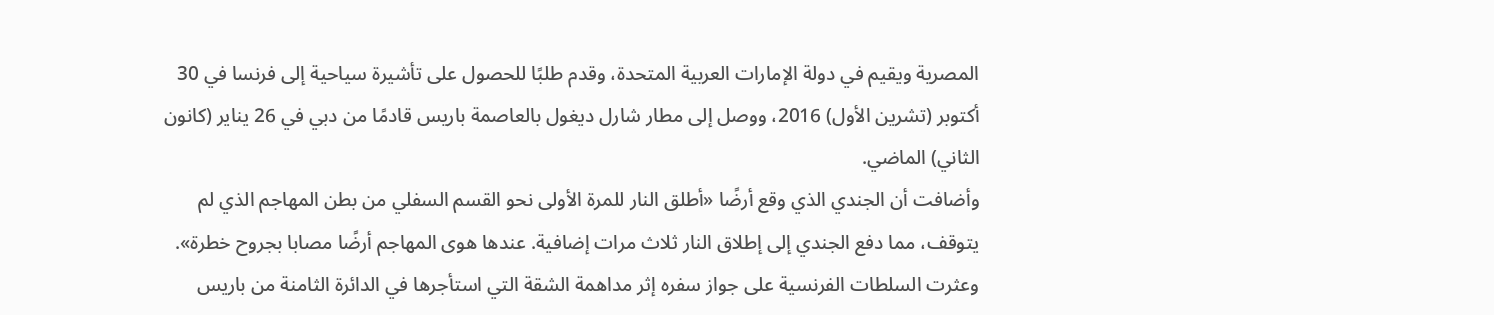المصرية ويقيم في دولة الإمارات العربية المتحدة، وقدم طلبًا للحصول على تأشيرة سياحية إلى فرنسا في 30 أكتوبر (تشرين الأول) 2016، ووصل إلى مطار شارل ديغول بالعاصمة باريس قادمًا من دبي في 26 يناير (كانون الثاني) الماضي.
وأضافت أن الجندي الذي وقع أرضًا «أطلق النار للمرة الأولى نحو القسم السفلي من بطن المهاجم الذي لم يتوقف، مما دفع الجندي إلى إطلاق النار ثلاث مرات إضافية. عندها هوى المهاجم أرضًا مصابا بجروح خطرة».
وعثرت السلطات الفرنسية على جواز سفره إثر مداهمة الشقة التي استأجرها في الدائرة الثامنة من باريس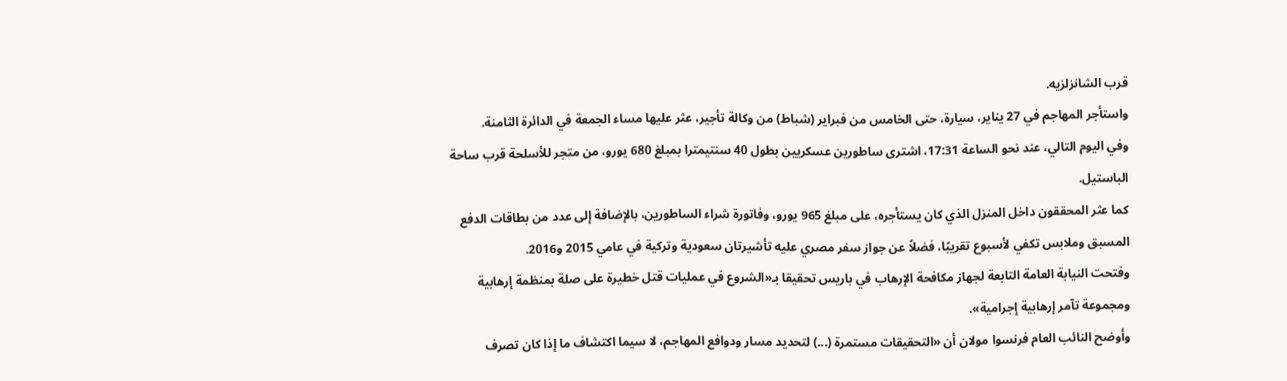قرب الشانزلزيه.
واستأجر المهاجم في 27 يناير، سيارة، حتى الخامس من فبراير (شباط) من وكالة تأجير، عثر عليها مساء الجمعة في الدائرة الثامنة.
وفي اليوم التالي، عند نحو الساعة 17:31، اشترى ساطورين عسكريين بطول 40 سنتيمترا بمبلغ 680 يورو، من متجر للأسلحة قرب ساحة الباستيل.
كما عثر المحققون داخل المنزل الذي كان يستأجره، على مبلغ 965 يورو، وفاتورة شراء الساطورين، بالإضافة إلى عدد من بطاقات الدفع المسبق وملابس تكفي لأسبوع تقريبًا، فضلاً عن جواز سفر مصري عليه تأشيرتان سعودية وتركية في عامي 2015 و2016.
وفتحت النيابة العامة التابعة لجهاز مكافحة الإرهاب في باريس تحقيقا بـ«الشروع في عمليات قتل خطيرة على صلة بمنظمة إرهابية ومجموعة تآمر إرهابية إجرامية».
وأوضح النائب العام فرنسوا مولان أن «التحقيقات مستمرة (...) لتحديد مسار ودوافع المهاجم، لا سيما اكتشاف ما إذا كان تصرف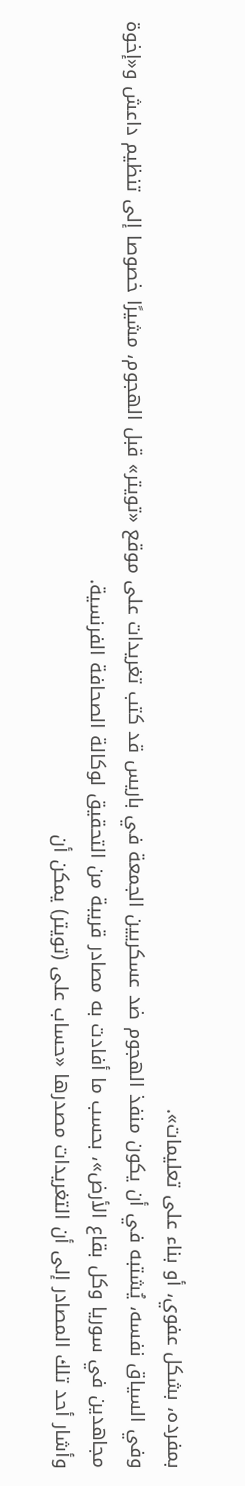بمفرده، بشكل عفوي، أو بناء على تعليمات».
وفي السياق نفسه، يُشتبه في أن يكون منفذ الهجوم ضد عسكريين الجمعة في باريس قد كتب تغريدات على موقع «تويتر» قبل الهجوم، مشيرًا خصوصا إلى تنظيم داعش و«إخوة مجاهدين في سوريا وكل بقاع الأرض»، بحسب ما أفادت به مصادر قريبة من التحقيق لوكالة الصحافة الفرنسية.
وأشار أحد تلك المصادر إلى أن التغريدات مصدرها «حساب على (تويتر) يمكن أن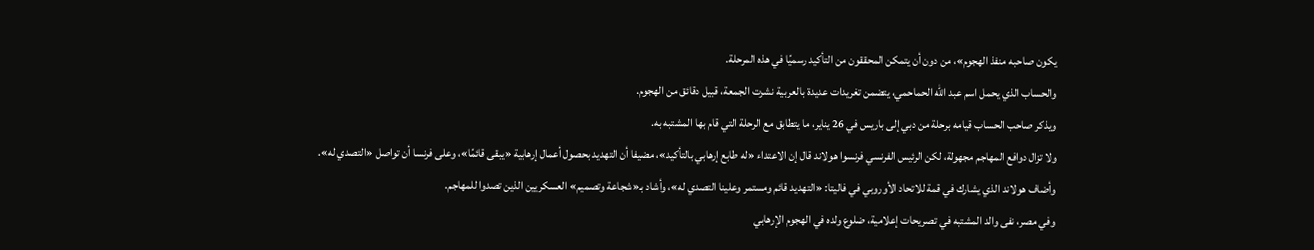يكون صاحبه منفذ الهجوم»، من دون أن يتمكن المحققون من التأكيد رسميًا في هذه المرحلة.
والحساب الذي يحمل اسم عبد الله الحماحمي، يتضمن تغريدات عديدة بالعربية نشرت الجمعة، قبيل دقائق من الهجوم.
ويذكر صاحب الحساب قيامه برحلة من دبي إلى باريس في 26 يناير، ما يتطابق مع الرحلة التي قام بها المشتبه به.
ولا تزال دوافع المهاجم مجهولة، لكن الرئيس الفرنسي فرنسوا هولاند قال إن الاعتداء «له طابع إرهابي بالتأكيد»، مضيفا أن التهديد بحصول أعمال إرهابية «يبقى قائمًا»، وعلى فرنسا أن تواصل «التصدي له».
وأضاف هولاند الذي يشارك في قمة للاتحاد الأوروبي في فاليتا: «التهديد قائم ومستمر وعلينا التصدي له»، وأشاد بـ«شجاعة وتصميم» العسكريين الذين تصدوا للمهاجم.
وفي مصر، نفى والد المشتبه في تصريحات إعلامية، ضلوع ولده في الهجوم الإرهابي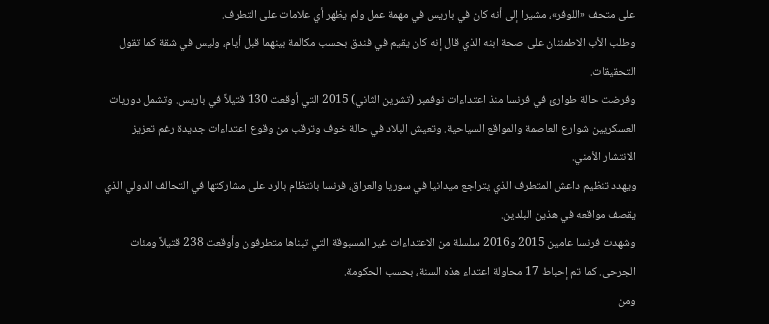على متحف «اللوفر»، مشيرا إلى أنه كان في باريس في مهمة عمل ولم يظهر أي علامات على التطرف.
وطلب الأب الاطمئنان على صحة ابنه الذي قال إنه كان يقيم في فندق بحسب مكالمة بينهما قبل أيام، وليس في شقة كما تقول التحقيقات.
وفرضت حالة طوارئ في فرنسا منذ اعتداءات نوفمبر (تشرين الثاني) 2015 التي أوقعت 130 قتيلاً في باريس. وتشمل دوريات العسكريين شوارع العاصمة والمواقع السياحية. وتعيش البلاد في حالة خوف وترقب من وقوع اعتداءات جديدة رغم تعزيز الانتشار الأمني.
ويهدد تنظيم داعش المتطرف الذي يتراجع ميدانيا في سوريا والعراق، فرنسا بانتظام بالرد على مشاركتها في التحالف الدولي الذي يقصف مواقعه في هذين البلدين.
وشهدت فرنسا عامين 2015 و2016 سلسلة من الاعتداءات غير المسبوقة التي تبناها متطرفون وأوقعت 238 قتيلاً ومئات الجرحى. كما تم إحباط 17 محاولة اعتداء هذه السنة، بحسب الحكومة.
ومن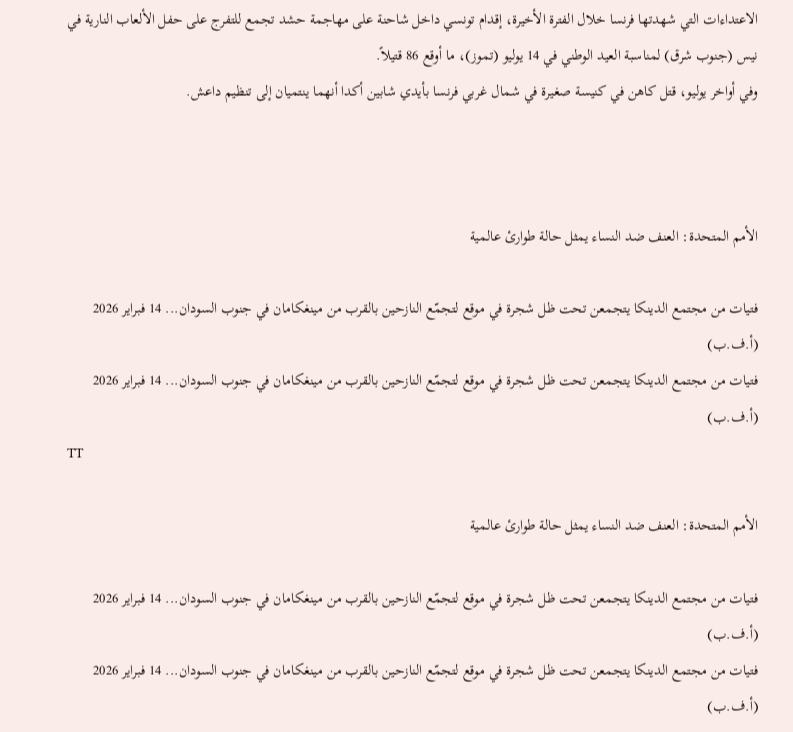الاعتداءات التي شهدتها فرنسا خلال الفترة الأخيرة، إقدام تونسي داخل شاحنة على مهاجمة حشد تجمع للتفرج على حفل الألعاب النارية في نيس (جنوب شرق) لمناسبة العيد الوطني في 14 يوليو (تموز)، ما أوقع 86 قتيلاً.
وفي أواخر يوليو، قتل كاهن في كنيسة صغيرة في شمال غربي فرنسا بأيدي شابين أكدا أنهما ينتميان إلى تنظيم داعش.



الأمم المتحدة: العنف ضد النساء يمثل حالة طوارئ عالمية

فتيات من مجتمع الدينكا يتجمعن تحت ظل شجرة في موقع لتجمّع النازحين بالقرب من مينغكامان في جنوب السودان... 14 فبراير 2026 (أ.ف.ب)
فتيات من مجتمع الدينكا يتجمعن تحت ظل شجرة في موقع لتجمّع النازحين بالقرب من مينغكامان في جنوب السودان... 14 فبراير 2026 (أ.ف.ب)
TT

الأمم المتحدة: العنف ضد النساء يمثل حالة طوارئ عالمية

فتيات من مجتمع الدينكا يتجمعن تحت ظل شجرة في موقع لتجمّع النازحين بالقرب من مينغكامان في جنوب السودان... 14 فبراير 2026 (أ.ف.ب)
فتيات من مجتمع الدينكا يتجمعن تحت ظل شجرة في موقع لتجمّع النازحين بالقرب من مينغكامان في جنوب السودان... 14 فبراير 2026 (أ.ف.ب)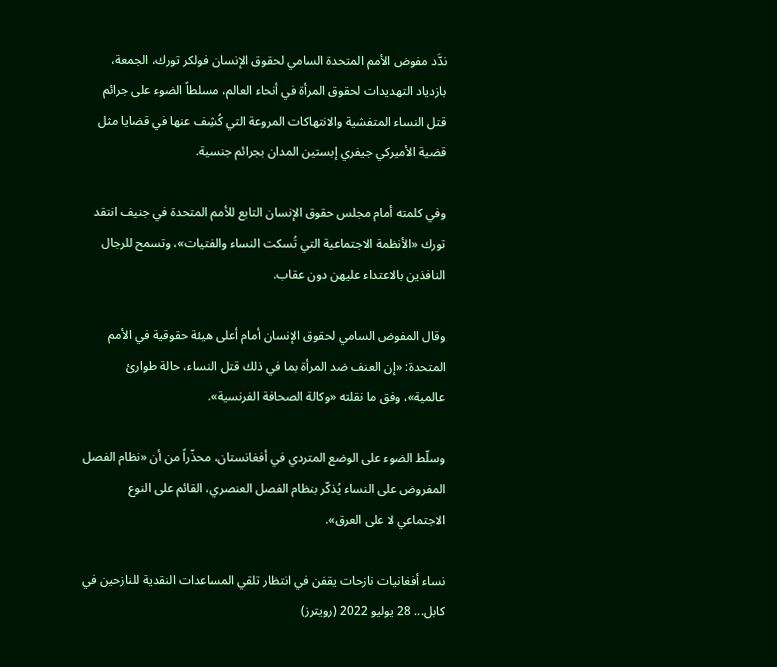ندَّد مفوض الأمم المتحدة السامي لحقوق الإنسان فولكر تورك، الجمعة، بازدياد التهديدات لحقوق المرأة في أنحاء العالم، مسلطاً الضوء على جرائم قتل النساء المتفشية والانتهاكات المروعة التي كُشِف عنها في قضايا مثل قضية الأميركي جيفري إبستين المدان بجرائم جنسية.

وفي كلمته أمام مجلس حقوق الإنسان التابع للأمم المتحدة في جنيف انتقد تورك «الأنظمة الاجتماعية التي تُسكت النساء والفتيات»، وتسمح للرجال النافذين بالاعتداء عليهن دون عقاب.

وقال المفوض السامي لحقوق الإنسان أمام أعلى هيئة حقوقية في الأمم المتحدة: «إن العنف ضد المرأة بما في ذلك قتل النساء، حالة طوارئ عالمية»، وفق ما نقلته «وكالة الصحافة الفرنسية».

وسلّط الضوء على الوضع المتردي في أفغانستان، محذّراً من أن «نظام الفصل المفروض على النساء يُذكّر بنظام الفصل العنصري، القائم على النوع الاجتماعي لا على العرق».

نساء أفغانيات نازحات يقفن في انتظار تلقي المساعدات النقدية للنازحين في كابل... 28 يوليو 2022 (رويترز)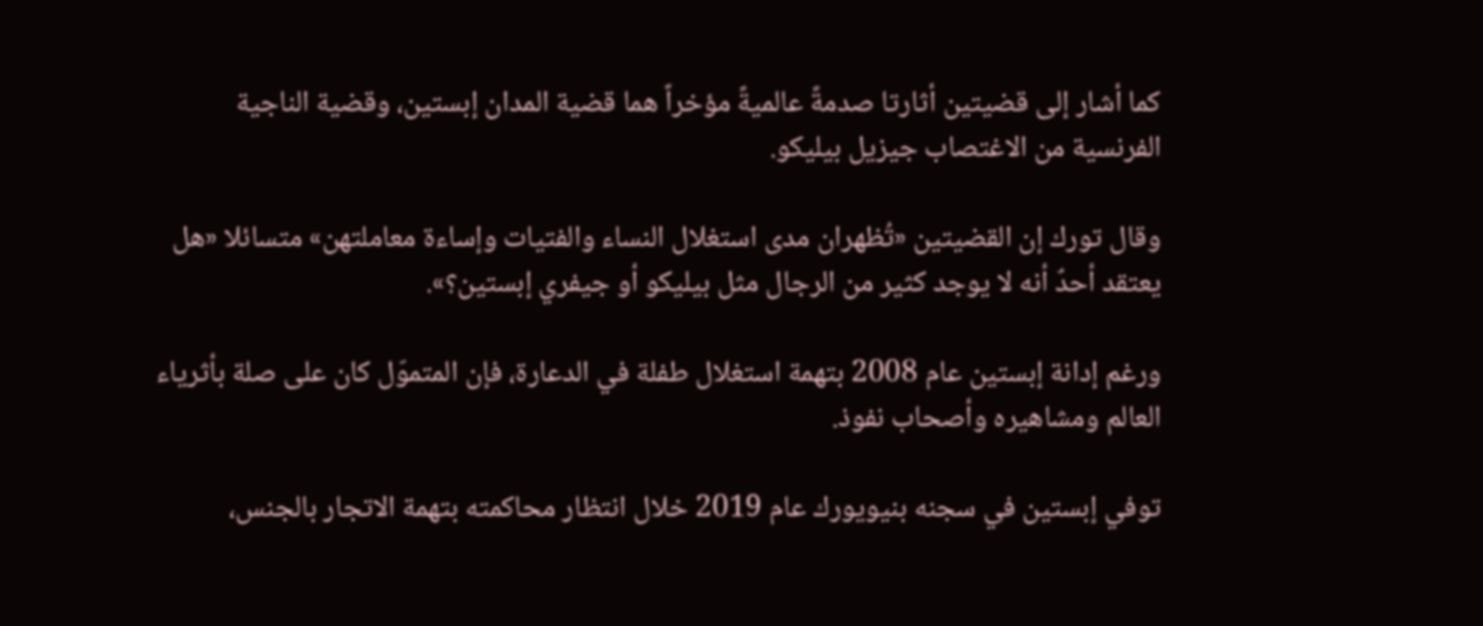كما أشار إلى قضيتين أثارتا صدمةً عالميةً مؤخراً هما قضية المدان إبستين، وقضية الناجية الفرنسية من الاغتصاب جيزيل بيليكو.

وقال تورك إن القضيتين «تُظهران مدى استغلال النساء والفتيات وإساءة معاملتهن» متسائلا «هل يعتقد أحدٌ أنه لا يوجد كثير من الرجال مثل بيليكو أو جيفري إبستين؟».

ورغم إدانة إبستين عام 2008 بتهمة استغلال طفلة في الدعارة، فإن المتموّل كان على صلة بأثرياء العالم ومشاهيره وأصحاب نفوذ.

توفي إبستين في سجنه بنيويورك عام 2019 خلال انتظار محاكمته بتهمة الاتجار بالجنس،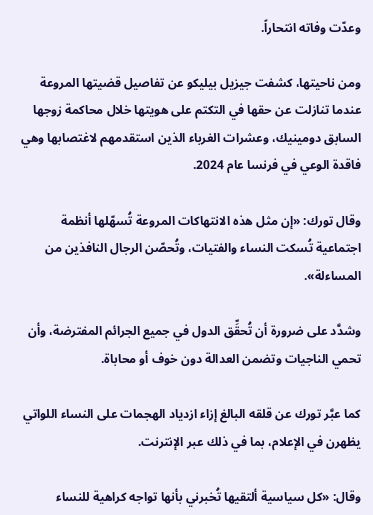وعدّت وفاته انتحاراً.

ومن ناحيتها، كشفت جيزيل بيليكو عن تفاصيل قضيتها المروعة عندما تنازلت عن حقها في التكتم على هويتها خلال محاكمة زوجها السابق دومينيك، وعشرات الغرباء الذين استقدمهم لاغتصابها وهي فاقدة الوعي في فرنسا عام 2024.

وقال تورك: «إن مثل هذه الانتهاكات المروعة تُسهّلها أنظمة اجتماعية تُسكت النساء والفتيات، وتُحصّن الرجال النافذين من المساءلة».

وشدَّد على ضرورة أن تُحقِّق الدول في جميع الجرائم المفترضة، وأن تحمي الناجيات وتضمن العدالة دون خوف أو محاباة.

كما عبَّر تورك عن قلقه البالغ إزاء ازدياد الهجمات على النساء اللواتي يظهرن في الإعلام، بما في ذلك عبر الإنترنت.

وقال: «كل سياسية ألتقيها تُخبرني بأنها تواجه كراهية للنساء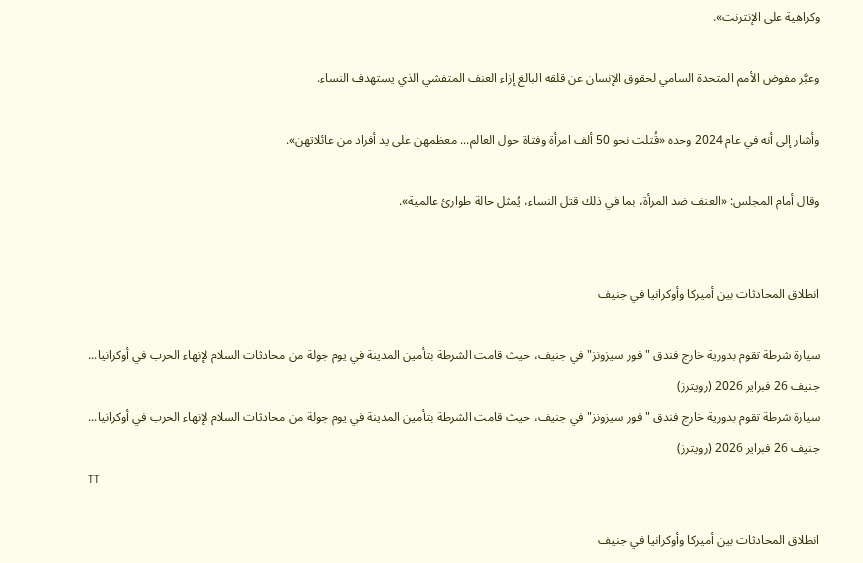وكراهية على الإنترنت».

وعبَّر مفوض الأمم المتحدة السامي لحقوق الإنسان عن قلقه البالغ إزاء العنف المتفشي الذي يستهدف النساء.

وأشار إلى أنه في عام 2024 وحده «قُتلت نحو 50 ألف امرأة وفتاة حول العالم... معظمهن على يد أفراد من عائلاتهن».

وقال أمام المجلس: «العنف ضد المرأة، بما في ذلك قتل النساء، يُمثل حالة طوارئ عالمية».


انطلاق المحادثات بين أميركا وأوكرانيا في جنيف

سيارة شرطة تقوم بدورية خارج فندق "فور سيزونز" في جنيف، حيث قامت الشرطة بتأمين المدينة في يوم جولة من محادثات السلام لإنهاء الحرب في أوكرانيا... جنيف 26 فبراير 2026 (رويترز)
سيارة شرطة تقوم بدورية خارج فندق "فور سيزونز" في جنيف، حيث قامت الشرطة بتأمين المدينة في يوم جولة من محادثات السلام لإنهاء الحرب في أوكرانيا... جنيف 26 فبراير 2026 (رويترز)
TT

انطلاق المحادثات بين أميركا وأوكرانيا في جنيف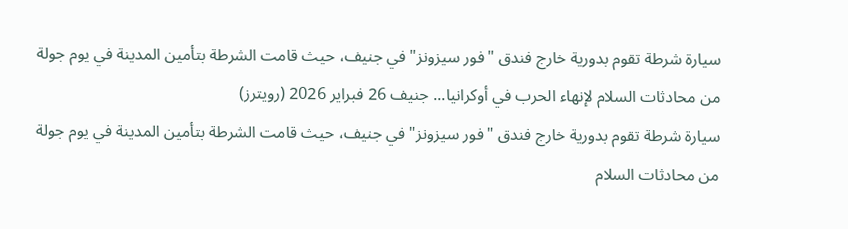سيارة شرطة تقوم بدورية خارج فندق "فور سيزونز" في جنيف، حيث قامت الشرطة بتأمين المدينة في يوم جولة من محادثات السلام لإنهاء الحرب في أوكرانيا... جنيف 26 فبراير 2026 (رويترز)
سيارة شرطة تقوم بدورية خارج فندق "فور سيزونز" في جنيف، حيث قامت الشرطة بتأمين المدينة في يوم جولة من محادثات السلام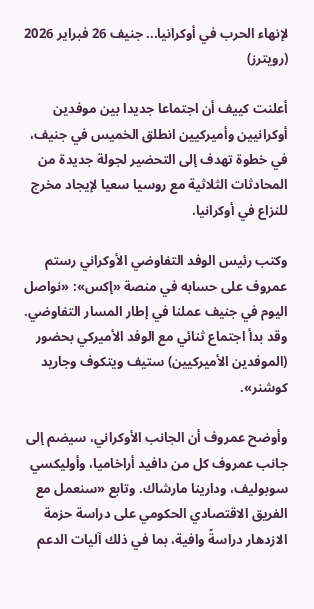لإنهاء الحرب في أوكرانيا... جنيف 26 فبراير 2026 (رويترز)

أعلنت كييف أن اجتماعا جديدا بين موفدين أوكرانيين وأميركيين انطلق الخميس في جنيف، في خطوة تهدف إلى التحضير لجولة جديدة من المحادثات الثلاثية مع روسيا سعيا لإيجاد مخرج للنزاع في أوكرانيا.

وكتب رئيس الوفد التفاوضي الأوكراني رستم عمروف على حسابه في منصة «إكس»: «نواصل اليوم في جنيف عملنا في إطار المسار التفاوضي. وقد بدأ اجتماع ثنائي مع الوفد الأميركي بحضور (الموفدين الأميركيين) ستيف ويتكوف وجاريد كوشنر».

وأوضح عمروف أن الجانب الأوكراني، سيضم إلى جانب عمروف كل من دافيد أراخاميا، وأوليكسي سوبوليف، ودارينا مارشاك. وتابع «سنعمل مع الفريق الاقتصادي الحكومي على دراسة حزمة الازدهار دراسةً وافية، بما في ذلك آليات الدعم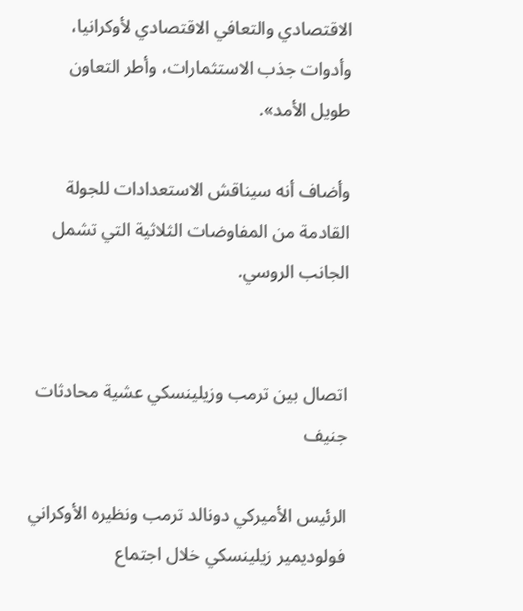الاقتصادي والتعافي الاقتصادي لأوكرانيا، وأدوات جذب الاستثمارات، وأطر التعاون طويل الأمد».

وأضاف أنه سيناقش الاستعدادات للجولة القادمة من المفاوضات الثلاثية التي تشمل الجانب الروسي.


اتصال بين ترمب وزيلينسكي عشية محادثات جنيف

الرئيس الأميركي دونالد ترمب ونظيره الأوكراني فولوديمير زيلينسكي خلال اجتماع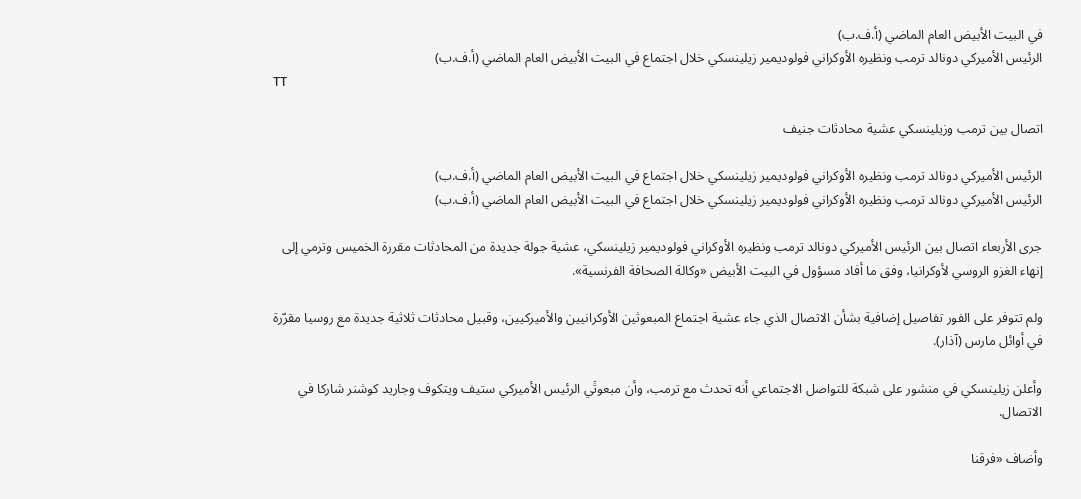في البيت الأبيض العام الماضي (أ.ف.ب)
الرئيس الأميركي دونالد ترمب ونظيره الأوكراني فولوديمير زيلينسكي خلال اجتماع في البيت الأبيض العام الماضي (أ.ف.ب)
TT

اتصال بين ترمب وزيلينسكي عشية محادثات جنيف

الرئيس الأميركي دونالد ترمب ونظيره الأوكراني فولوديمير زيلينسكي خلال اجتماع في البيت الأبيض العام الماضي (أ.ف.ب)
الرئيس الأميركي دونالد ترمب ونظيره الأوكراني فولوديمير زيلينسكي خلال اجتماع في البيت الأبيض العام الماضي (أ.ف.ب)

جرى الأربعاء اتصال بين الرئيس الأميركي دونالد ترمب ونظيره الأوكراني فولوديمير زيلينسكي، عشية جولة جديدة من المحادثات مقررة الخميس وترمي إلى إنهاء الغزو الروسي لأوكرانيا، وفق ما أفاد مسؤول في البيت الأبيض «وكالة الصحافة الفرنسية».

ولم تتوفر على الفور تفاصيل إضافية بشأن الاتصال الذي جاء عشية اجتماع المبعوثين الأوكرانيين والأميركيين، وقبيل محادثات ثلاثية جديدة مع روسيا مقرّرة في أوائل مارس (آذار).

وأعلن زيلينسكي في منشور على شبكة للتواصل الاجتماعي أنه تحدث مع ترمب، وأن مبعوثَي الرئيس الأميركي ستيف ويتكوف وجاريد كوشنر شاركا في الاتصال.

وأضاف «فرقنا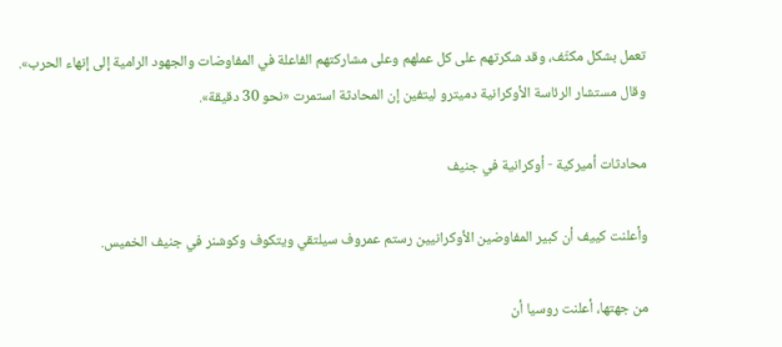تعمل بشكل مكثّف، وقد شكرتهم على كل عملهم وعلى مشاركتهم الفاعلة في المفاوضات والجهود الرامية إلى إنهاء الحرب». وقال مستشار الرئاسة الأوكرانية دميترو ليتفين إن المحادثة استمرت «نحو 30 دقيقة».

محادثات أميركية - أوكرانية في جنيف

وأعلنت كييف أن كبير المفاوضين الأوكرانيين رستم عمروف سيلتقي ويتكوف وكوشنر في جنيف الخميس.

من جهتها، أعلنت روسيا أن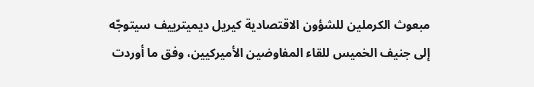مبعوث الكرملين للشؤون الاقتصادية كيريل ديميترييف سيتوجّه إلى جنيف الخميس للقاء المفاوضين الأميركيين، وفق ما أوردت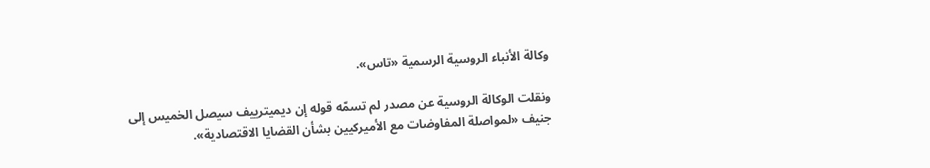وكالة الأنباء الروسية الرسمية «تاس».

ونقلت الوكالة الروسية عن مصدر لم تسمّه قوله إن ديميترييف سيصل الخميس إلى جنيف «لمواصلة المفاوضات مع الأميركيين بشأن القضايا الاقتصادية».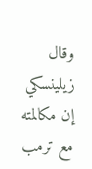وقال زيلينسكي إن مكالمته مع ترمب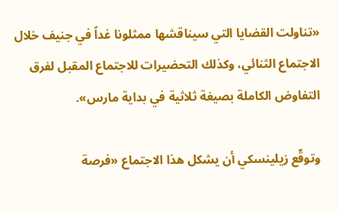«تناولت القضايا التي سيناقشها ممثلونا غداً في جنيف خلال الاجتماع الثنائي، وكذلك التحضيرات للاجتماع المقبل لفرق التفاوض الكاملة بصيغة ثلاثية في بداية مارس».

وتوقّع زيلينسكي أن يشكل هذا الاجتماع «فرصة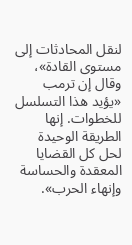لنقل المحادثات إلى مستوى القادة»، وقال إن ترمب «يؤيد هذا التسلسل للخطوات. إنها الطريقة الوحيدة لحل كل القضايا المعقدة والحساسة وإنهاء الحرب».